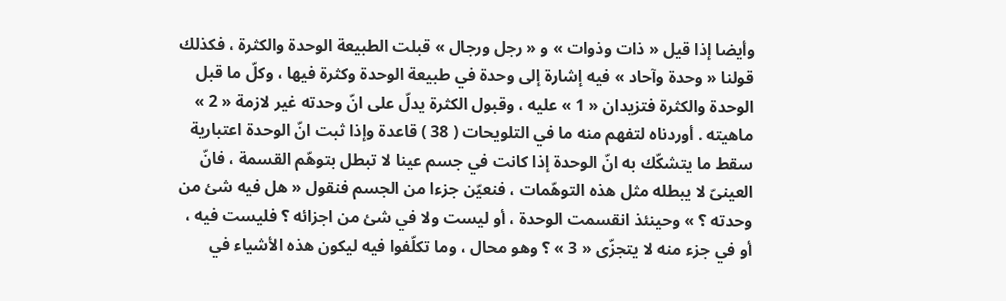وأيضا إذا قيل « ذات وذوات » و « رجل ورجال » قبلت الطبيعة الوحدة والكثرة ، فكذلك قولنا « وحدة وآحاد » فيه إشارة إلى وحدة في طبيعة الوحدة وكثرة فيها ، وكلّ ما قبل الوحدة والكثرة فتزيدان « 1 » عليه ، وقبول الكثرة يدلّ على انّ وحدته غير لازمة « 2 » ماهيته . أوردناه لتفهم منه ما في التلويحات ( 38 ) قاعدة وإذا ثبت انّ الوحدة اعتبارية سقط ما يتشكّك به انّ الوحدة إذا كانت في جسم عينا لا تبطل بتوهّم القسمة ، فانّ العينىّ لا يبطله مثل هذه التوهّمات ، فنعيّن جزءا من الجسم فنقول « هل فيه شئ من وحدته ؟ » وحينئذ انقسمت الوحدة ، أو ليست ولا في شئ من اجزائه ؟ فليست فيه ، أو في جزء منه لا يتجزّى « 3 » ؟ وهو محال ، وما تكلّفوا فيه ليكون هذه الأشياء في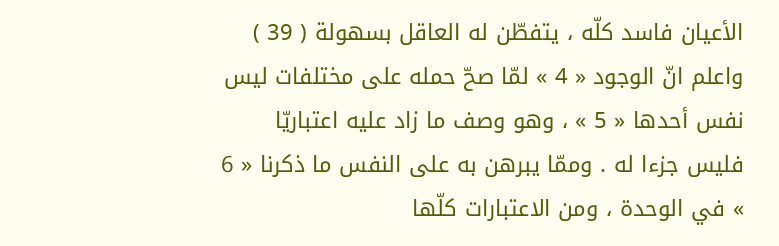الأعيان فاسد كلّه ، يتفطّن له العاقل بسهولة ( 39 ) واعلم انّ الوجود « 4 » لمّا صحّ حمله على مختلفات ليس نفس أحدها « 5 » ، وهو وصف ما زاد عليه اعتباريّا فليس جزءا له . وممّا يبرهن به على النفس ما ذكرنا « 6 » في الوحدة ، ومن الاعتبارات كلّها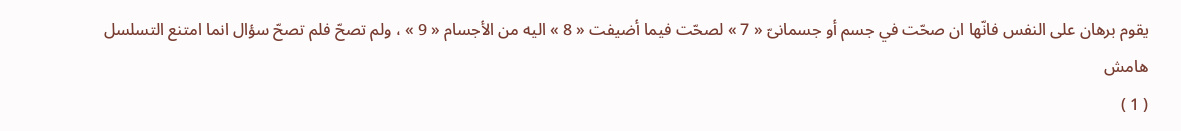يقوم برهان على النفس فانّها ان صحّت في جسم أو جسمانىّ « 7 » لصحّت فيما أضيفت « 8 » اليه من الأجسام « 9 » ، ولم تصحّ فلم تصحّ سؤال انما امتنع التسلسل
هامش
( 1 )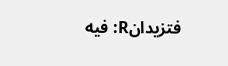فتزيدانR: فيه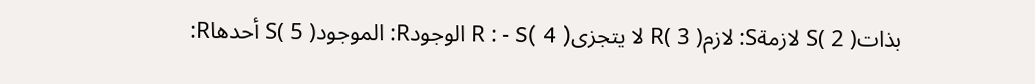بذاتS( 2 ) لازمةS: لازمR( 3 ) لا يتجزىR : - S( 4 ) الوجودR: الموجودS( 5 ) أحدهاR: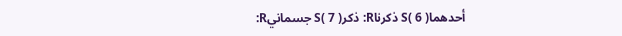أحدهماS( 6 ) ذكرناR: ذكرS( 7 ) جسمانيR: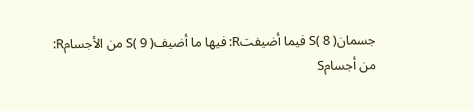جسمانS( 8 ) فيما أضيفتR: فيها ما أضيفS( 9 ) من الأجسامR:
من أجسامS